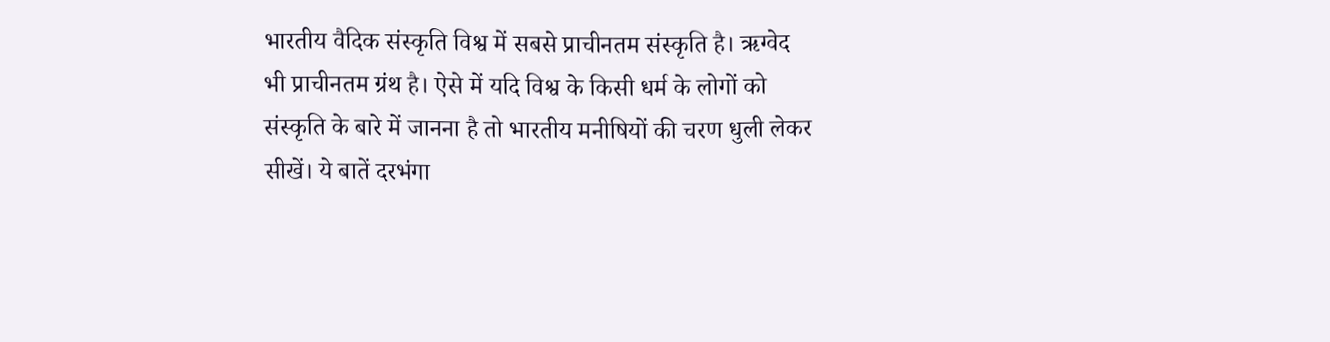भारतीय वैदिक संस्कृति विश्व में सबसे प्राचीनतम संस्कृति है। ऋग्वेद भी प्राचीनतम ग्रंथ है। ऐसे में यदि विश्व के किसी धर्म के लोगों को संस्कृति के बारे में जानना है तो भारतीय मनीषियों की चरण धुली लेकर सीखें। ये बातें दरभंगा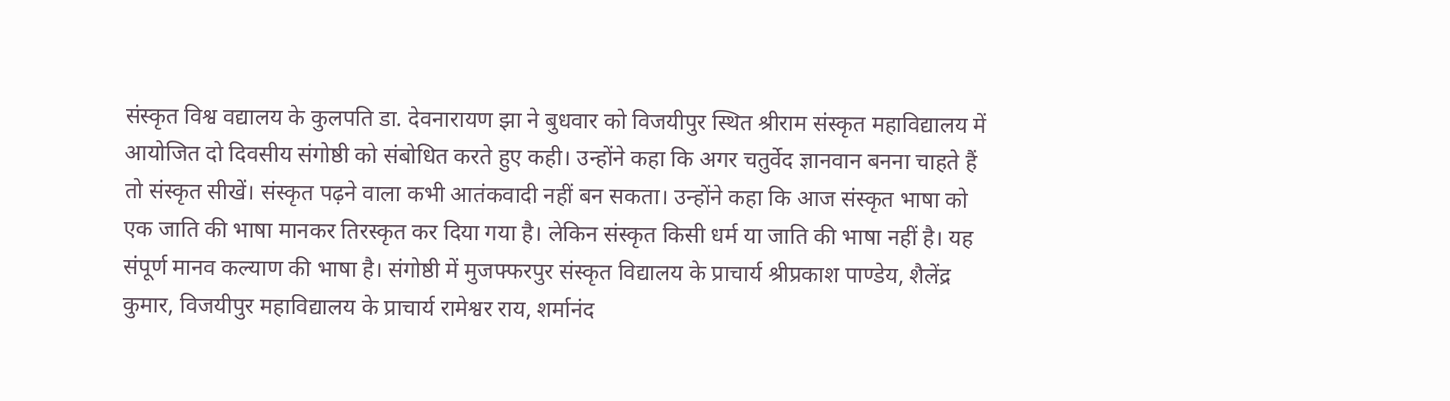संस्कृत विश्व वद्यालय के कुलपति डा. देवनारायण झा ने बुधवार को विजयीपुर स्थित श्रीराम संस्कृत महाविद्यालय में आयोजित दो दिवसीय संगोष्ठी को संबोधित करते हुए कही। उन्होंने कहा कि अगर चतुर्वेद ज्ञानवान बनना चाहते हैं तो संस्कृत सीखें। संस्कृत पढ़ने वाला कभी आतंकवादी नहीं बन सकता। उन्होंने कहा कि आज संस्कृत भाषा को एक जाति की भाषा मानकर तिरस्कृत कर दिया गया है। लेकिन संस्कृत किसी धर्म या जाति की भाषा नहीं है। यह संपूर्ण मानव कल्याण की भाषा है। संगोष्ठी में मुजफ्फरपुर संस्कृत विद्यालय के प्राचार्य श्रीप्रकाश पाण्डेय, शैलेंद्र कुमार, विजयीपुर महाविद्यालय के प्राचार्य रामेश्वर राय, शर्मानंद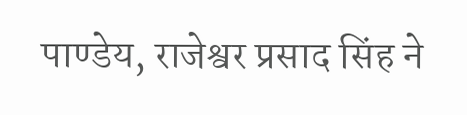पाण्डेय, राजेश्वर प्रसाद सिंह ने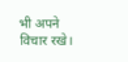भी अपने विचार रखे।